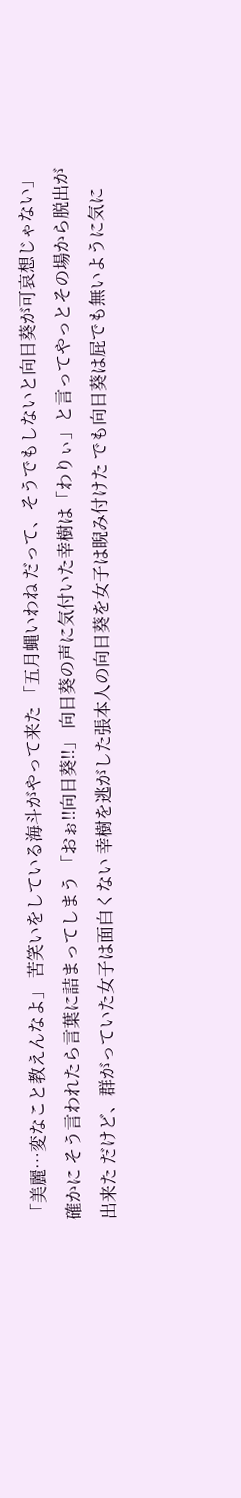「美麗…変なこと教えんなよ」 苦笑いをしている海斗がやって来た 「五月蝿いわね だって、そうでもしないと向日葵が可哀想じゃない」 確かに そう言われたら言葉に詰まってしまう 「おぉ!!向日葵!!」 向日葵の声に気付いた幸樹は「わりぃ」と言ってやっとその場から脱出が出来た だけど、群がっていた女子は面白くない 幸樹を逃がした張本人の向日葵を女子は睨み付けた でも向日葵は屁でも無いように気に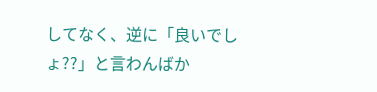してなく、逆に「良いでしょ??」と言わんばか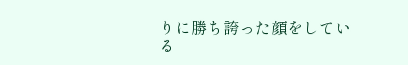りに勝ち誇った顔をしている